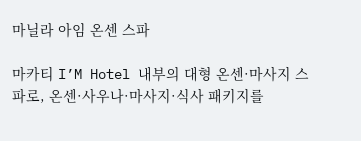마닐라 아임 온센 스파

마카티 I’M Hotel 내부의 대형 온센·마사지 스파로, 온센·사우나·마사지·식사 패키지를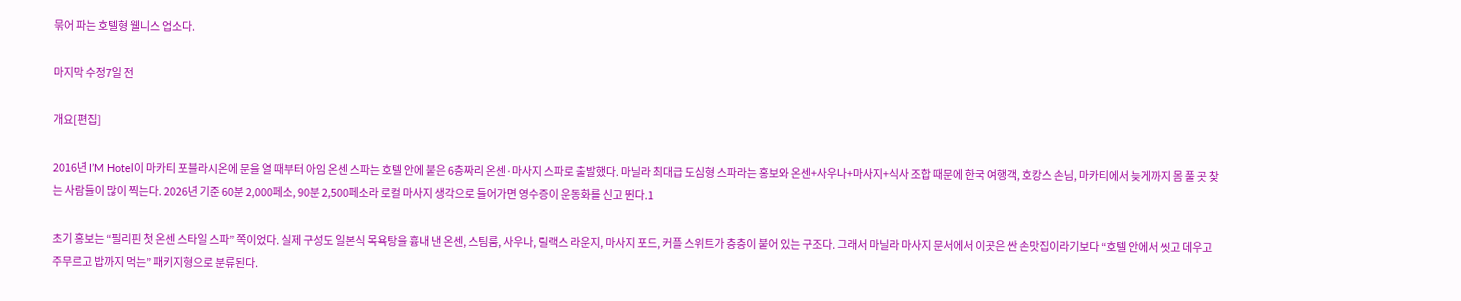묶어 파는 호텔형 웰니스 업소다.

마지막 수정7일 전

개요[편집]

2016년 I’M Hotel이 마카티 포블라시온에 문을 열 때부터 아임 온센 스파는 호텔 안에 붙은 6층짜리 온센·마사지 스파로 출발했다. 마닐라 최대급 도심형 스파라는 홍보와 온센+사우나+마사지+식사 조합 때문에 한국 여행객, 호캉스 손님, 마카티에서 늦게까지 몸 풀 곳 찾는 사람들이 많이 찍는다. 2026년 기준 60분 2,000페소, 90분 2,500페소라 로컬 마사지 생각으로 들어가면 영수증이 운동화를 신고 뛴다.1

초기 홍보는 “필리핀 첫 온센 스타일 스파” 쪽이었다. 실제 구성도 일본식 목욕탕을 흉내 낸 온센, 스팀룸, 사우나, 릴랙스 라운지, 마사지 포드, 커플 스위트가 층층이 붙어 있는 구조다. 그래서 마닐라 마사지 문서에서 이곳은 싼 손맛집이라기보다 “호텔 안에서 씻고 데우고 주무르고 밥까지 먹는” 패키지형으로 분류된다.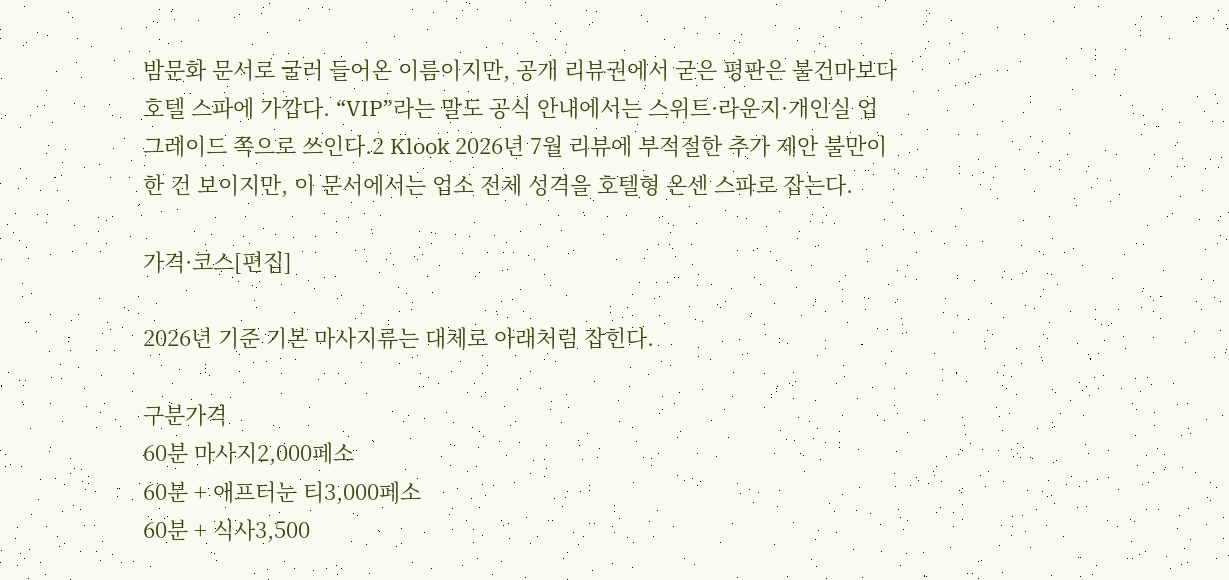밤문화 문서로 굴러 들어온 이름이지만, 공개 리뷰권에서 굳은 평판은 불건마보다 호텔 스파에 가깝다. “VIP”라는 말도 공식 안내에서는 스위트·라운지·개인실 업그레이드 쪽으로 쓰인다.2 Klook 2026년 7월 리뷰에 부적절한 추가 제안 불만이 한 건 보이지만, 이 문서에서는 업소 전체 성격을 호텔형 온센 스파로 잡는다.

가격·코스[편집]

2026년 기준 기본 마사지류는 대체로 아래처럼 잡힌다.

구분가격
60분 마사지2,000페소
60분 + 애프터눈 티3,000페소
60분 + 식사3,500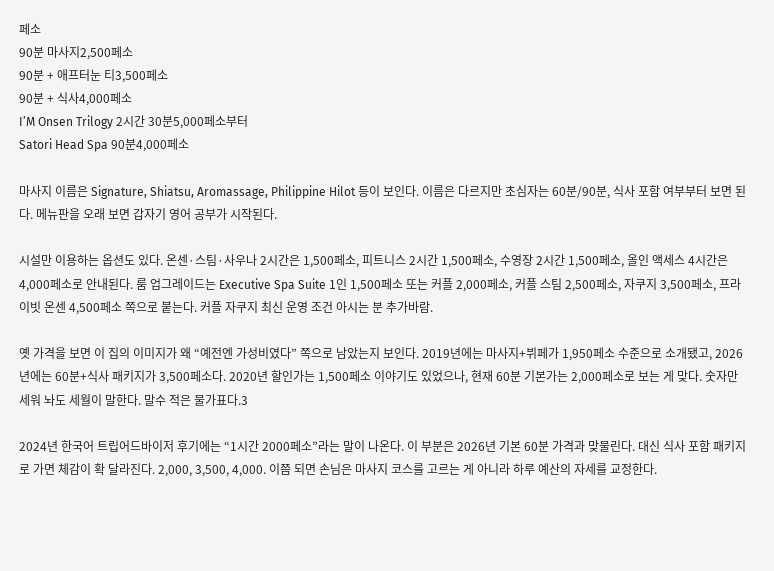페소
90분 마사지2,500페소
90분 + 애프터눈 티3,500페소
90분 + 식사4,000페소
I’M Onsen Trilogy 2시간 30분5,000페소부터
Satori Head Spa 90분4,000페소

마사지 이름은 Signature, Shiatsu, Aromassage, Philippine Hilot 등이 보인다. 이름은 다르지만 초심자는 60분/90분, 식사 포함 여부부터 보면 된다. 메뉴판을 오래 보면 갑자기 영어 공부가 시작된다.

시설만 이용하는 옵션도 있다. 온센·스팀·사우나 2시간은 1,500페소, 피트니스 2시간 1,500페소, 수영장 2시간 1,500페소, 올인 액세스 4시간은 4,000페소로 안내된다. 룸 업그레이드는 Executive Spa Suite 1인 1,500페소 또는 커플 2,000페소, 커플 스팀 2,500페소, 자쿠지 3,500페소, 프라이빗 온센 4,500페소 쪽으로 붙는다. 커플 자쿠지 최신 운영 조건 아시는 분 추가바람.

옛 가격을 보면 이 집의 이미지가 왜 “예전엔 가성비였다” 쪽으로 남았는지 보인다. 2019년에는 마사지+뷔페가 1,950페소 수준으로 소개됐고, 2026년에는 60분+식사 패키지가 3,500페소다. 2020년 할인가는 1,500페소 이야기도 있었으나, 현재 60분 기본가는 2,000페소로 보는 게 맞다. 숫자만 세워 놔도 세월이 말한다. 말수 적은 물가표다.3

2024년 한국어 트립어드바이저 후기에는 “1시간 2000페소”라는 말이 나온다. 이 부분은 2026년 기본 60분 가격과 맞물린다. 대신 식사 포함 패키지로 가면 체감이 확 달라진다. 2,000, 3,500, 4,000. 이쯤 되면 손님은 마사지 코스를 고르는 게 아니라 하루 예산의 자세를 교정한다.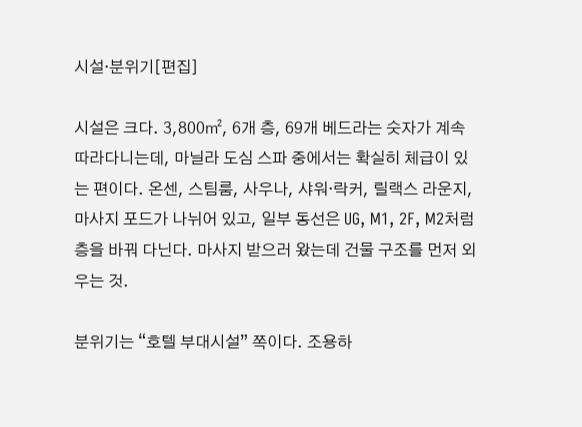시설·분위기[편집]

시설은 크다. 3,800㎡, 6개 층, 69개 베드라는 숫자가 계속 따라다니는데, 마닐라 도심 스파 중에서는 확실히 체급이 있는 편이다. 온센, 스팀룸, 사우나, 샤워·락커, 릴랙스 라운지, 마사지 포드가 나뉘어 있고, 일부 동선은 UG, M1, 2F, M2처럼 층을 바꿔 다닌다. 마사지 받으러 왔는데 건물 구조를 먼저 외우는 것.

분위기는 “호텔 부대시설” 쪽이다. 조용하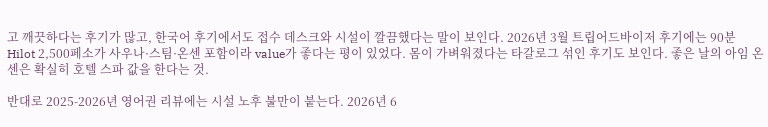고 깨끗하다는 후기가 많고, 한국어 후기에서도 접수 데스크와 시설이 깔끔했다는 말이 보인다. 2026년 3월 트립어드바이저 후기에는 90분 Hilot 2,500페소가 사우나·스팀·온센 포함이라 value가 좋다는 평이 있었다. 몸이 가벼워졌다는 타갈로그 섞인 후기도 보인다. 좋은 날의 아임 온센은 확실히 호텔 스파 값을 한다는 것.

반대로 2025-2026년 영어권 리뷰에는 시설 노후 불만이 붙는다. 2026년 6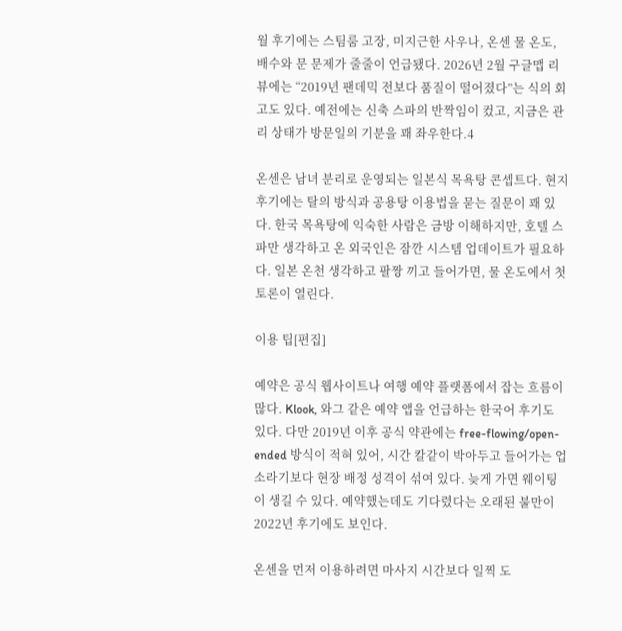월 후기에는 스팀룸 고장, 미지근한 사우나, 온센 물 온도, 배수와 문 문제가 줄줄이 언급됐다. 2026년 2월 구글맵 리뷰에는 “2019년 팬데믹 전보다 품질이 떨어졌다”는 식의 회고도 있다. 예전에는 신축 스파의 반짝임이 컸고, 지금은 관리 상태가 방문일의 기분을 꽤 좌우한다.4

온센은 남녀 분리로 운영되는 일본식 목욕탕 콘셉트다. 현지 후기에는 탈의 방식과 공용탕 이용법을 묻는 질문이 꽤 있다. 한국 목욕탕에 익숙한 사람은 금방 이해하지만, 호텔 스파만 생각하고 온 외국인은 잠깐 시스템 업데이트가 필요하다. 일본 온천 생각하고 팔짱 끼고 들어가면, 물 온도에서 첫 토론이 열린다.

이용 팁[편집]

예약은 공식 웹사이트나 여행 예약 플랫폼에서 잡는 흐름이 많다. Klook, 와그 같은 예약 앱을 언급하는 한국어 후기도 있다. 다만 2019년 이후 공식 약관에는 free-flowing/open-ended 방식이 적혀 있어, 시간 칼같이 박아두고 들어가는 업소라기보다 현장 배정 성격이 섞여 있다. 늦게 가면 웨이팅이 생길 수 있다. 예약했는데도 기다렸다는 오래된 불만이 2022년 후기에도 보인다.

온센을 먼저 이용하려면 마사지 시간보다 일찍 도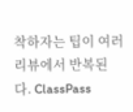착하자는 팁이 여러 리뷰에서 반복된다. ClassPass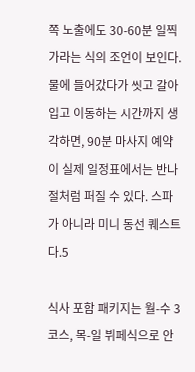쪽 노출에도 30-60분 일찍 가라는 식의 조언이 보인다. 물에 들어갔다가 씻고 갈아입고 이동하는 시간까지 생각하면, 90분 마사지 예약이 실제 일정표에서는 반나절처럼 퍼질 수 있다. 스파가 아니라 미니 동선 퀘스트다.5

식사 포함 패키지는 월-수 3코스, 목-일 뷔페식으로 안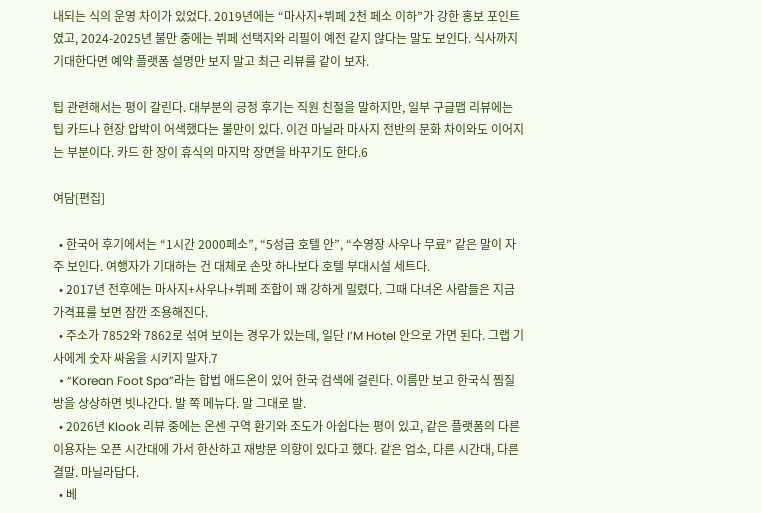내되는 식의 운영 차이가 있었다. 2019년에는 “마사지+뷔페 2천 페소 이하”가 강한 홍보 포인트였고, 2024-2025년 불만 중에는 뷔페 선택지와 리필이 예전 같지 않다는 말도 보인다. 식사까지 기대한다면 예약 플랫폼 설명만 보지 말고 최근 리뷰를 같이 보자.

팁 관련해서는 평이 갈린다. 대부분의 긍정 후기는 직원 친절을 말하지만, 일부 구글맵 리뷰에는 팁 카드나 현장 압박이 어색했다는 불만이 있다. 이건 마닐라 마사지 전반의 문화 차이와도 이어지는 부분이다. 카드 한 장이 휴식의 마지막 장면을 바꾸기도 한다.6

여담[편집]

  • 한국어 후기에서는 “1시간 2000페소”, “5성급 호텔 안”, “수영장 사우나 무료” 같은 말이 자주 보인다. 여행자가 기대하는 건 대체로 손맛 하나보다 호텔 부대시설 세트다.
  • 2017년 전후에는 마사지+사우나+뷔페 조합이 꽤 강하게 밀렸다. 그때 다녀온 사람들은 지금 가격표를 보면 잠깐 조용해진다.
  • 주소가 7852와 7862로 섞여 보이는 경우가 있는데, 일단 I’M Hotel 안으로 가면 된다. 그랩 기사에게 숫자 싸움을 시키지 말자.7
  • “Korean Foot Spa”라는 합법 애드온이 있어 한국 검색에 걸린다. 이름만 보고 한국식 찜질방을 상상하면 빗나간다. 발 쪽 메뉴다. 말 그대로 발.
  • 2026년 Klook 리뷰 중에는 온센 구역 환기와 조도가 아쉽다는 평이 있고, 같은 플랫폼의 다른 이용자는 오픈 시간대에 가서 한산하고 재방문 의향이 있다고 했다. 같은 업소, 다른 시간대, 다른 결말. 마닐라답다.
  • 베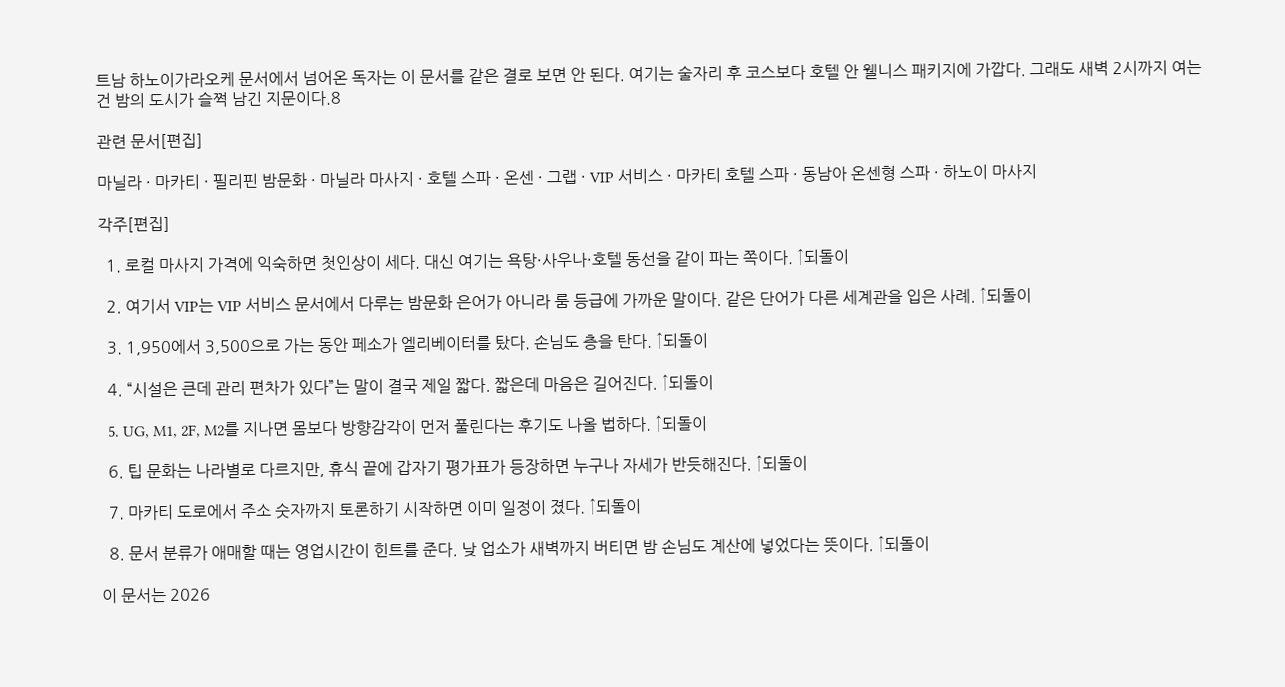트남 하노이가라오케 문서에서 넘어온 독자는 이 문서를 같은 결로 보면 안 된다. 여기는 술자리 후 코스보다 호텔 안 웰니스 패키지에 가깝다. 그래도 새벽 2시까지 여는 건 밤의 도시가 슬쩍 남긴 지문이다.8

관련 문서[편집]

마닐라 · 마카티 · 필리핀 밤문화 · 마닐라 마사지 · 호텔 스파 · 온센 · 그랩 · VIP 서비스 · 마카티 호텔 스파 · 동남아 온센형 스파 · 하노이 마사지

각주[편집]

  1. 로컬 마사지 가격에 익숙하면 첫인상이 세다. 대신 여기는 욕탕·사우나·호텔 동선을 같이 파는 쪽이다. ↑되돌이

  2. 여기서 VIP는 VIP 서비스 문서에서 다루는 밤문화 은어가 아니라 룸 등급에 가까운 말이다. 같은 단어가 다른 세계관을 입은 사례. ↑되돌이

  3. 1,950에서 3,500으로 가는 동안 페소가 엘리베이터를 탔다. 손님도 층을 탄다. ↑되돌이

  4. “시설은 큰데 관리 편차가 있다”는 말이 결국 제일 짧다. 짧은데 마음은 길어진다. ↑되돌이

  5. UG, M1, 2F, M2를 지나면 몸보다 방향감각이 먼저 풀린다는 후기도 나올 법하다. ↑되돌이

  6. 팁 문화는 나라별로 다르지만, 휴식 끝에 갑자기 평가표가 등장하면 누구나 자세가 반듯해진다. ↑되돌이

  7. 마카티 도로에서 주소 숫자까지 토론하기 시작하면 이미 일정이 졌다. ↑되돌이

  8. 문서 분류가 애매할 때는 영업시간이 힌트를 준다. 낮 업소가 새벽까지 버티면 밤 손님도 계산에 넣었다는 뜻이다. ↑되돌이

이 문서는 2026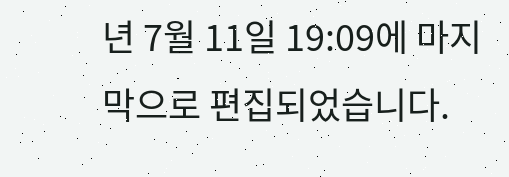년 7월 11일 19:09에 마지막으로 편집되었습니다.